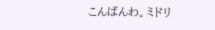こんばんわ。ミドリ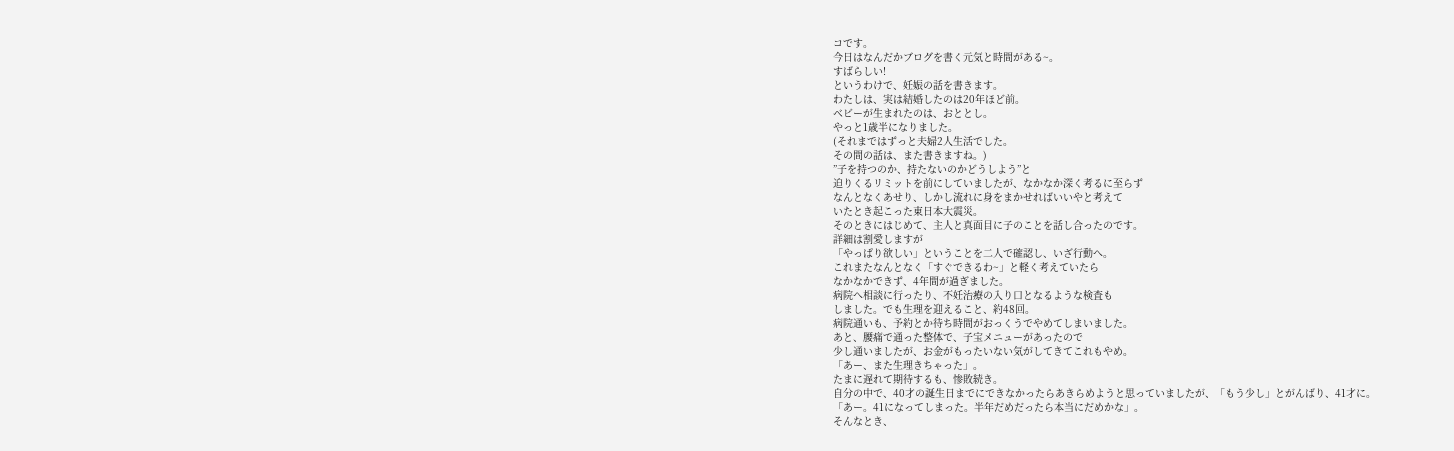コです。
今日はなんだかブログを書く元気と時間がある~。
すばらしい!
というわけで、妊娠の話を書きます。
わたしは、実は結婚したのは20年ほど前。
ベビーが生まれたのは、おととし。
やっと1歳半になりました。
(それまではずっと夫婦2人生活でした。
その間の話は、また書きますね。)
”子を持つのか、持たないのかどうしよう”と
迫りくるリミットを前にしていましたが、なかなか深く考るに至らず
なんとなくあせり、しかし流れに身をまかせればいいやと考えて
いたとき起こった東日本大震災。
そのときにはじめて、主人と真面目に子のことを話し合ったのです。
詳細は割愛しますが
「やっぱり欲しい」ということを二人で確認し、いざ行動へ。
これまたなんとなく「すぐできるわ~」と軽く考えていたら
なかなかできず、4年間が過ぎました。
病院へ相談に行ったり、不妊治療の入り口となるような検査も
しました。でも生理を迎えること、約48回。
病院通いも、予約とか待ち時間がおっくうでやめてしまいました。
あと、腰痛で通った整体で、子宝メニューがあったので
少し通いましたが、お金がもったいない気がしてきてこれもやめ。
「あー、また生理きちゃった」。
たまに遅れて期待するも、惨敗続き。
自分の中で、40才の誕生日までにできなかったらあきらめようと思っていましたが、「もう少し」とがんばり、41才に。
「あー。41になってしまった。半年だめだったら本当にだめかな」。
そんなとき、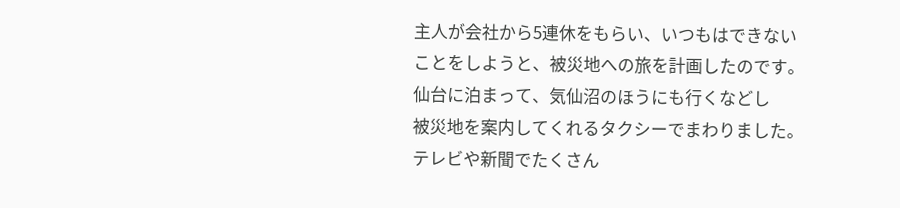主人が会社から5連休をもらい、いつもはできない
ことをしようと、被災地への旅を計画したのです。
仙台に泊まって、気仙沼のほうにも行くなどし
被災地を案内してくれるタクシーでまわりました。
テレビや新聞でたくさん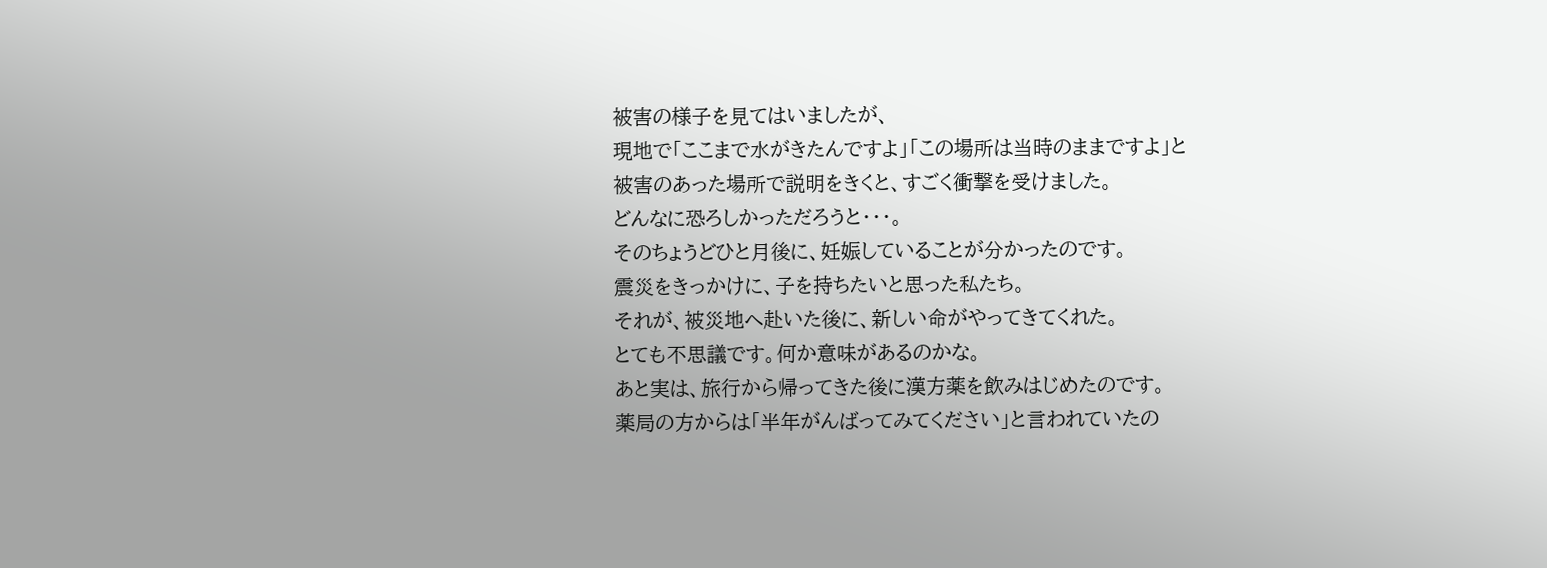被害の様子を見てはいましたが、
現地で「ここまで水がきたんですよ」「この場所は当時のままですよ」と
被害のあった場所で説明をきくと、すごく衝撃を受けました。
どんなに恐ろしかっただろうと・・・。
そのちょうどひと月後に、妊娠していることが分かったのです。
震災をきっかけに、子を持ちたいと思った私たち。
それが、被災地へ赴いた後に、新しい命がやってきてくれた。
とても不思議です。何か意味があるのかな。
あと実は、旅行から帰ってきた後に漢方薬を飲みはじめたのです。
薬局の方からは「半年がんばってみてください」と言われていたの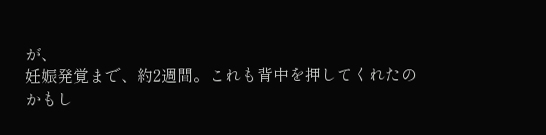が、
妊娠発覚まで、約2週間。これも背中を押してくれたのかもし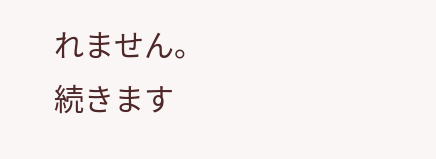れません。
続きます